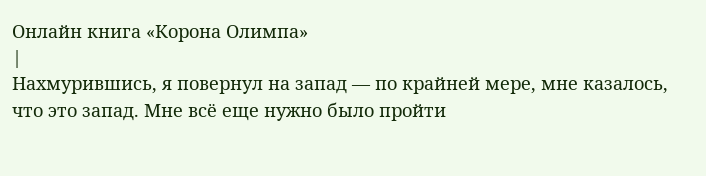Онлайн книга «Корона Олимпа»
|
Нахмурившись, я повернул на запад — по крайней мере, мне казалось, что это запад. Мне всё еще нужно было пройти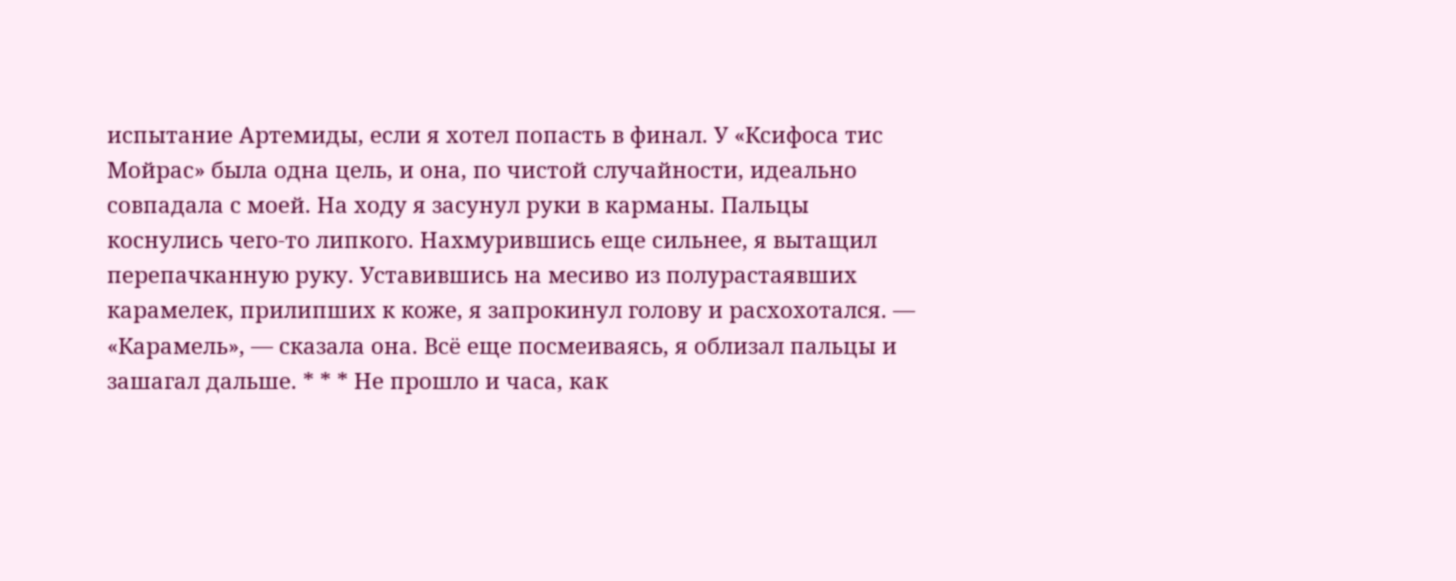испытание Артемиды, если я хотел попасть в финал. У «Ксифоса тис Мойрас» была одна цель, и она, по чистой случайности, идеально совпадала с моей. На ходу я засунул руки в карманы. Пальцы коснулись чего-то липкого. Нахмурившись еще сильнее, я вытащил перепачканную руку. Уставившись на месиво из полурастаявших карамелек, прилипших к коже, я запрокинул голову и расхохотался. — «Карамель», — сказала она. Всё еще посмеиваясь, я облизал пальцы и зашагал дальше. * * * Не прошло и часа, как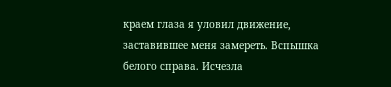краем глаза я уловил движение, заставившее меня замереть. Вспышка белого справа. Исчезла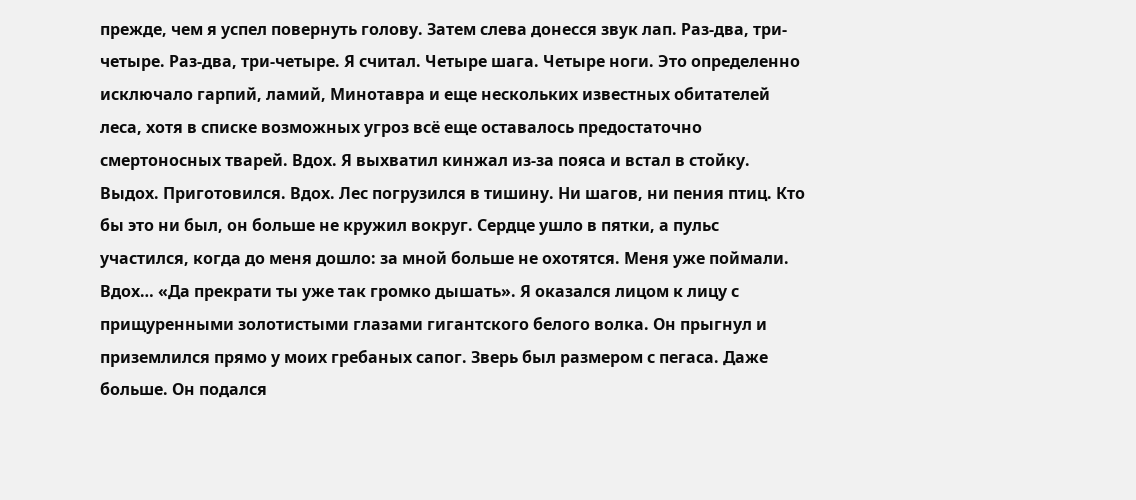прежде, чем я успел повернуть голову. Затем слева донесся звук лап. Раз-два, три-четыре. Раз-два, три-четыре. Я считал. Четыре шага. Четыре ноги. Это определенно исключало гарпий, ламий, Минотавра и еще нескольких известных обитателей леса, хотя в списке возможных угроз всё еще оставалось предостаточно смертоносных тварей. Вдох. Я выхватил кинжал из-за пояса и встал в стойку. Выдох. Приготовился. Вдох. Лес погрузился в тишину. Ни шагов, ни пения птиц. Кто бы это ни был, он больше не кружил вокруг. Сердце ушло в пятки, а пульс участился, когда до меня дошло: за мной больше не охотятся. Меня уже поймали. Вдох… «Да прекрати ты уже так громко дышать». Я оказался лицом к лицу с прищуренными золотистыми глазами гигантского белого волка. Он прыгнул и приземлился прямо у моих гребаных сапог. Зверь был размером с пегаса. Даже больше. Он подался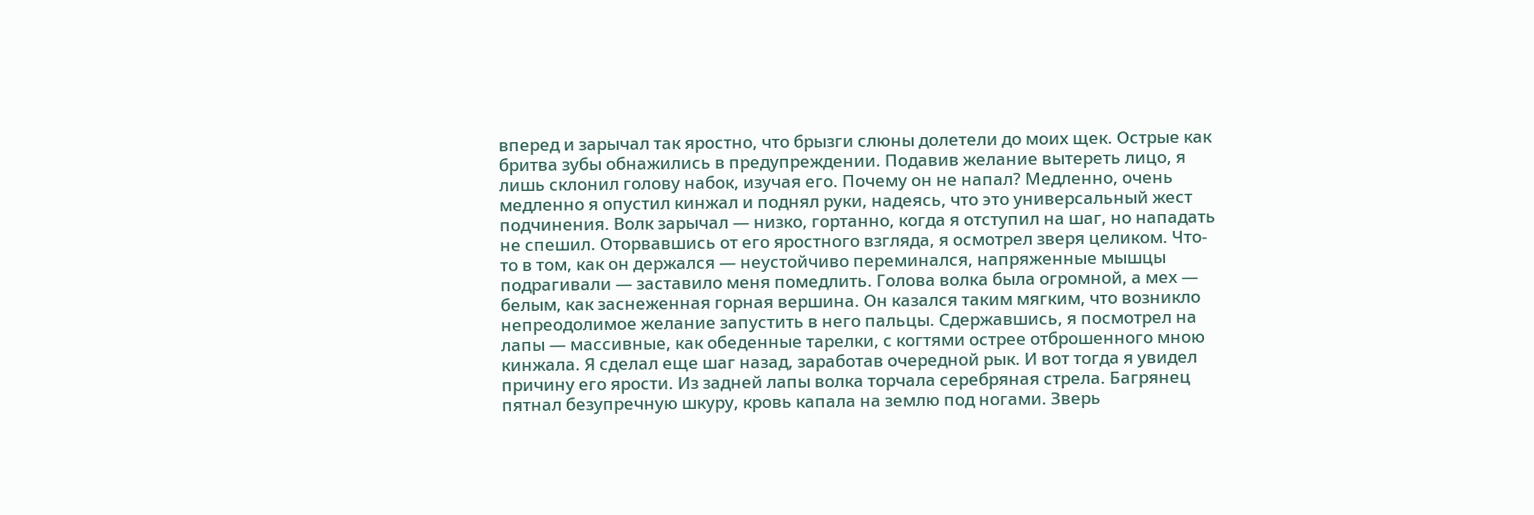вперед и зарычал так яростно, что брызги слюны долетели до моих щек. Острые как бритва зубы обнажились в предупреждении. Подавив желание вытереть лицо, я лишь склонил голову набок, изучая его. Почему он не напал? Медленно, очень медленно я опустил кинжал и поднял руки, надеясь, что это универсальный жест подчинения. Волк зарычал — низко, гортанно, когда я отступил на шаг, но нападать не спешил. Оторвавшись от его яростного взгляда, я осмотрел зверя целиком. Что-то в том, как он держался — неустойчиво переминался, напряженные мышцы подрагивали — заставило меня помедлить. Голова волка была огромной, а мех — белым, как заснеженная горная вершина. Он казался таким мягким, что возникло непреодолимое желание запустить в него пальцы. Сдержавшись, я посмотрел на лапы — массивные, как обеденные тарелки, с когтями острее отброшенного мною кинжала. Я сделал еще шаг назад, заработав очередной рык. И вот тогда я увидел причину его ярости. Из задней лапы волка торчала серебряная стрела. Багрянец пятнал безупречную шкуру, кровь капала на землю под ногами. Зверь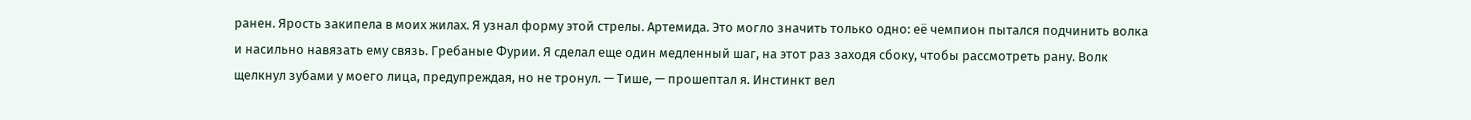ранен. Ярость закипела в моих жилах. Я узнал форму этой стрелы. Артемида. Это могло значить только одно: её чемпион пытался подчинить волка и насильно навязать ему связь. Гребаные Фурии. Я сделал еще один медленный шаг, на этот раз заходя сбоку, чтобы рассмотреть рану. Волк щелкнул зубами у моего лица, предупреждая, но не тронул. — Тише, — прошептал я. Инстинкт вел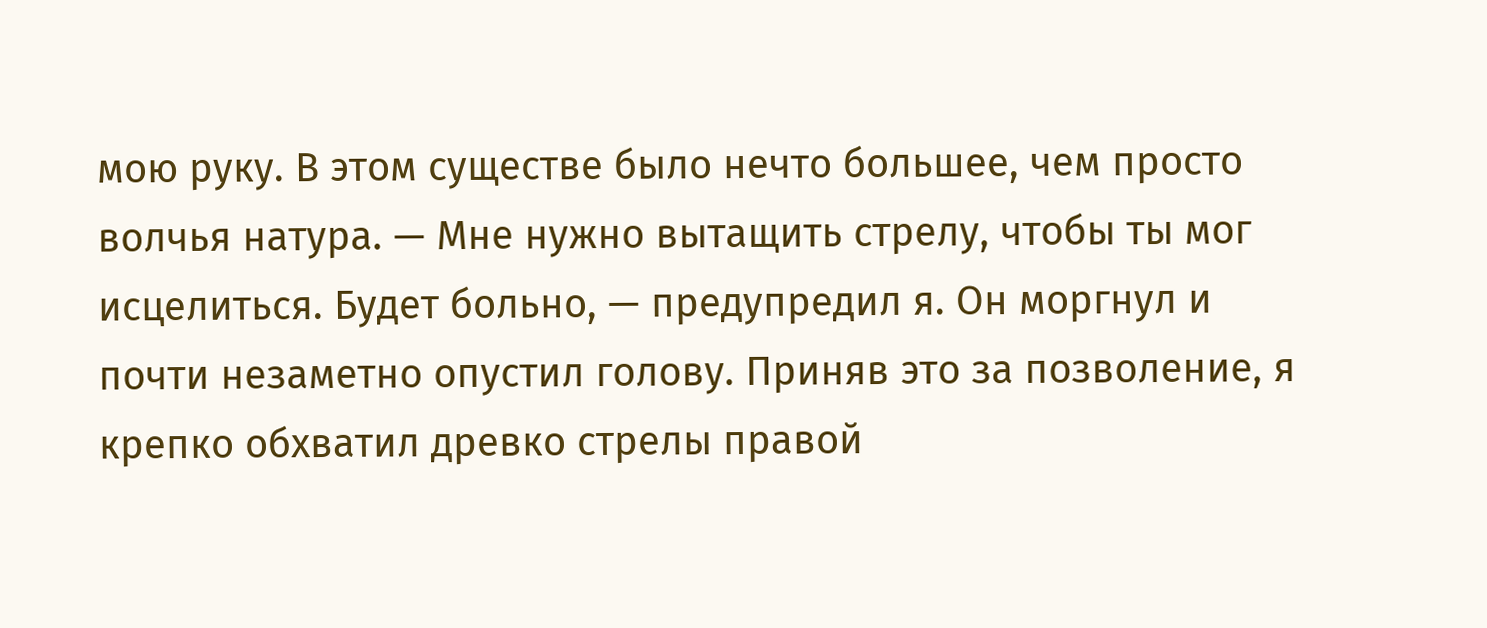мою руку. В этом существе было нечто большее, чем просто волчья натура. — Мне нужно вытащить стрелу, чтобы ты мог исцелиться. Будет больно, — предупредил я. Он моргнул и почти незаметно опустил голову. Приняв это за позволение, я крепко обхватил древко стрелы правой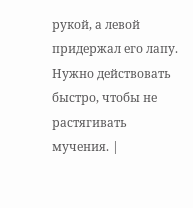рукой, а левой придержал его лапу. Нужно действовать быстро, чтобы не растягивать мучения. |